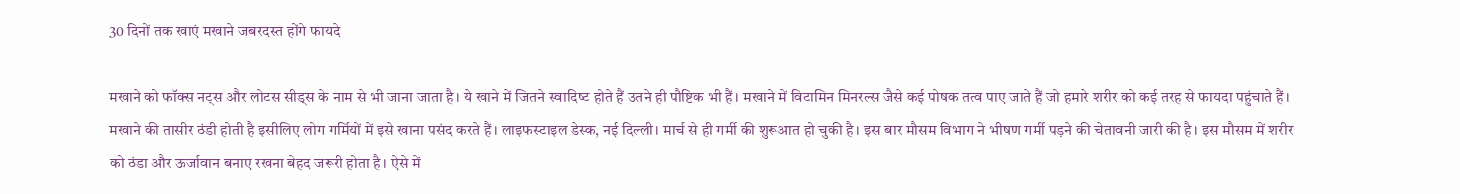30 द‍िनों तक खाएं मखाने जबरदस्‍त होंगे फायदे

मखाने को फॉक्स नट्स और लोटस सीड्स के नाम से भी जाना जाता है। ये खाने में ज‍ितने स्‍वाद‍िष्‍ट होते हैं उतने ही पौष्टिक भी हैं। मखाने में विटामिन मिनरल्स जैसे कई पोषक तत्व पाए जाते हैं जो हमारे शरीर को कई तरह से फायदा पहुंचाते हैं। मखाने की तासीर ठंडी होती है इसील‍िए लोग गर्मियों में इसे खाना पसंद करते हैं। लाइफस्‍टाइल डेस्‍क, नई दि‍ल्‍ली। मार्च से ही गर्मी की शुरूआत हो चुकी है। इस बार मौसम व‍िभाग ने भीषण गर्मी पड़ने की चेतावनी जारी की है। इस मौसम में शरीर को ठंडा और ऊर्जावान बनाए रखना बेहद जरूरी होता है। ऐसे में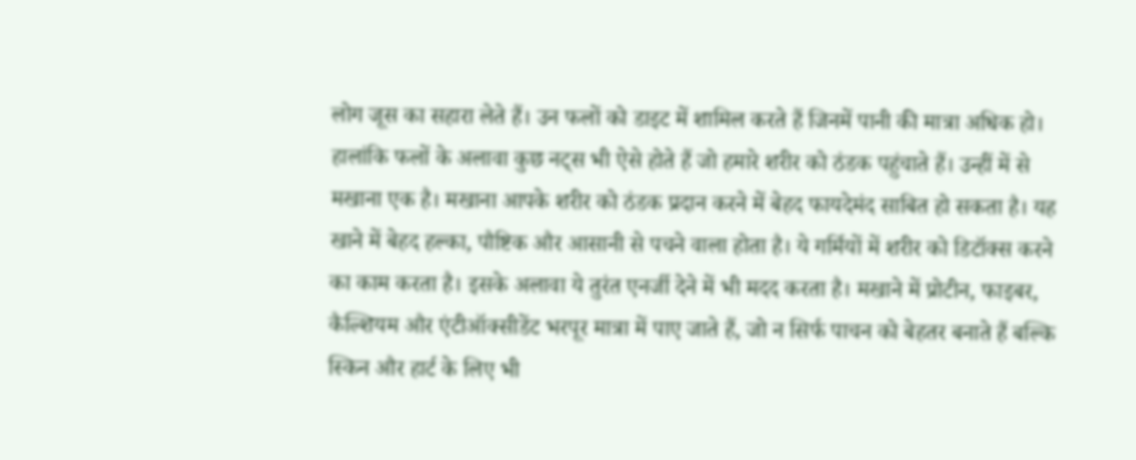लोग जूस का सहारा लेते हैं। उन फलों को डाइट में शाम‍िल करते हैं जि‍नमें पानी की मात्रा अध‍िक हो। हालांक‍ि फलों के अलावा कुछ नट्स भी ऐसे होते हैं जो हमारे शरीर को ठंडक पहुंचाते हैं। उन्‍हीं में से मखाना एक है। मखाना आपके शरीर को ठंडक प्रदान करने में बेहद फायदेमंद साबित हो सकता है। यह खाने में बेहद हल्का, पौष्टिक और आसानी से पचने वाला होता है। ये गर्मियों में शरीर को डिटॉक्स करने का काम करता है। इसके अलावा ये तुरंत एनर्जी देने में भी मदद करता है। मखाने में प्रोटीन, फाइबर, कैल्शियम और एंटीऑक्सीडेंट भरपूर मात्रा में पाए जाते हैं, जो न सिर्फ पाचन को बेहतर बनाते हैं बल्कि स्किन और हार्ट के लिए भी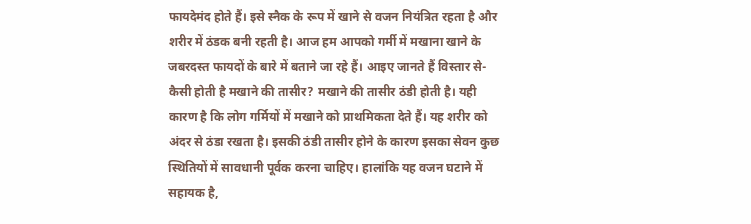फायदेमंद होते हैं। इसे स्नैक के रूप में खाने से वजन नियंत्रित रहता है और शरीर में ठंडक बनी रहती है। आज हम आपको गर्मी में मखाना खाने के जबरदस्‍त फायदों के बारे में बताने जा रहे हैं। आइए जानते हैं व‍िस्‍तार से- कैसी होती है मखाने की तासीर? मखाने की तासीर ठंडी होती है। यही कारण है क‍ि लोग गर्मियों में मखाने को प्राथम‍ि‍कता देते हैं। यह शरीर को अंदर से ठंडा रखता है। इसकी ठंडी तासीर होने के कारण इसका सेवन कुछ स्थितियों में सावधानी पूर्वक करना चाहिए। हालांकि यह वजन घटाने में सहायक है,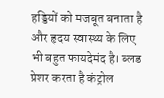हड्डियों को मजबूत बनाता है और हृदय स्वास्थ्य के लिए भी बहुत फायदेमंद है। ब्लड प्रेशर करता है कंट्रोल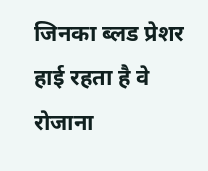जिनका ब्‍लड प्रेशर हाई रहता है वे रोजाना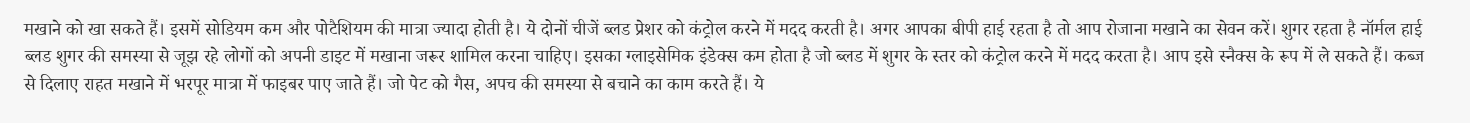मखाने को खा सकते हैं। इसमें सोडियम कम और पोटैशियम की मात्रा ज्यादा होती है। ये दोनों चीजें ब्‍लड प्रेशर को कंट्रोल करने में मदद करती है। अगर आपका बीपी हाई रहता है तो आप रोजाना मखाने का सेवन करें। शुगर रहता है नॉर्मल हाई ब्‍लड शुगर की समस्‍या से जूझ रहे लोगों को अपनी डाइट में मखाना जरूर शाम‍िल करना चाहि‍ए। इसका ग्लाइसेमिक इंडेक्स कम होता है जो ब्लड में शुगर के स्तर को कंट्रोल करने में मदद करता है। आप इसे स्‍नैक्‍स के रूप में ले सकते हैं। कब्ज से द‍िलाए राहत मखाने में भरपूर मात्रा में फाइबर पाए जाते हैं। जो पेट को गैस, अपच की समस्या से बचाने का काम करते हैं। ये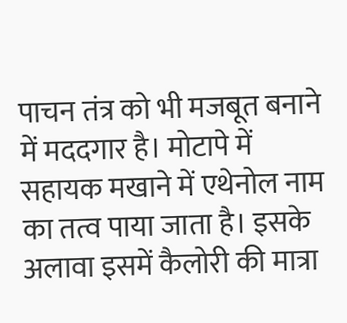पाचन तंत्र को भी मजबूत बनाने में मददगार है। मोटापे में सहायक मखाने में एथेनोल नाम का तत्व पाया जाता है। इसके अलावा इसमें कैलोरी की मात्रा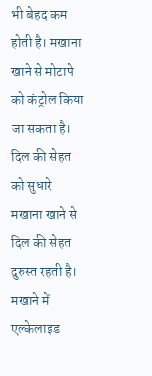भी बेहद कम होती है। मखाना खाने से मोटापे को कंट्रोल क‍िया जा सकता है। दिल की सेहत को सुधारे मखाना खाने से द‍िल की सेहत दुरुस्‍त रहती है। मखाने में एल्केलाइड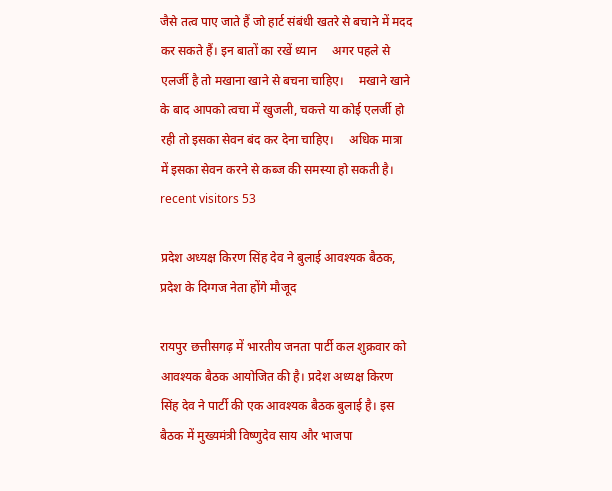जैसे तत्व पाए जाते हैं जो हार्ट संबंधी खतरे से बचाने में मदद कर सकते हैं। इन बातों का रखें ध्यान     अगर पहले से एलर्जी है तो मखाना खाने से बचना चाह‍िए।     मखाने खाने के बाद आपको त्वचा में खुजली, चकत्ते या कोई एलर्जी हो रही तो इसका सेवन बंद कर देना चाहिए।     अधिक मात्रा में इसका सेवन करने से कब्ज की समस्या हो सकती है।   recent visitors 53

प्रदेश अध्यक्ष किरण सिंह देव ने बुलाई आवश्यक बैठक, प्रदेश के दिग्गज नेता होंगे मौजूद

रायपुर छत्तीसगढ़ में भारतीय जनता पार्टी कल शुक्रवार को आवश्यक बैठक आयोजित की है। प्रदेश अध्यक्ष किरण सिंह देव ने पार्टी की एक आवश्यक बैठक बुलाई है। इस बैठक में मुख्यमंत्री विष्णुदेव साय और भाजपा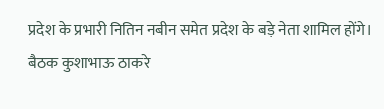प्रदेश के प्रभारी नितिन नबीन समेत प्रदेश के बड़े नेता शामिल होंगे। बैठक कुशाभाऊ ठाकरे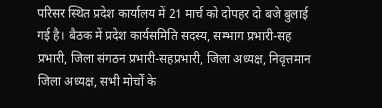परिसर स्थित प्रदेश कार्यालय में 21 मार्च को दोपहर दो बजे बुलाई गई है। बैठक में प्रदेश कार्यसमिति सदस्य, सम्भाग प्रभारी-सह प्रभारी, जिला संगठन प्रभारी-सहप्रभारी, जिला अध्यक्ष, निवृत्तमान जिला अध्यक्ष, सभी मोर्चों के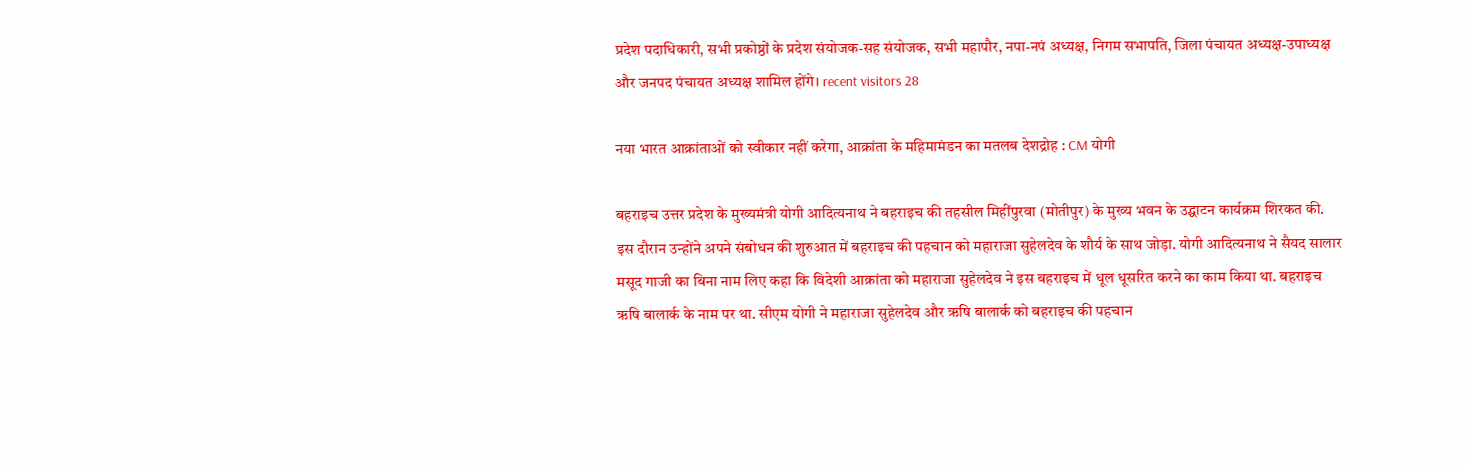प्रदेश पदाधिकारी, सभी प्रकोष्ठों के प्रदेश संयोजक-सह संयोजक, सभी महापौर, नपा-नपं अध्यक्ष, निगम सभापति, जिला पंचायत अध्यक्ष-उपाध्यक्ष और जनपद पंचायत अध्यक्ष शामिल होंगे। recent visitors 28

नया भारत आक्रांताओं को स्वीकार नहीं करेगा, आक्रांता के महिमामंडन का मतलब देशद्रोह : CM योगी

बहराइच उत्तर प्रदेश के मुख्यमंत्री योगी आदित्यनाथ ने बहराइच की तहसील मिहींपुरवा (मोतीपुर) के मुख्य भवन के उद्घाटन कार्यक्रम शिरकत की. इस दौरान उन्होंने अपने संबोधन की शुरुआत में बहराइच की पहचान को महाराजा सुहेलदेव के शौर्य के साथ जोड़ा. योगी आदित्यनाथ ने सैयद सालार मसूद गाजी का बिना नाम लिए कहा कि विदेशी आक्रांता को महाराजा सुहेलदेव ने इस बहराइच में धूल धूसरित करने का काम किया था. बहराइच ऋषि बालार्क के नाम पर था. सीएम योगी ने महाराजा सुहेलदेव और ऋषि बालार्क को बहराइच की पहचान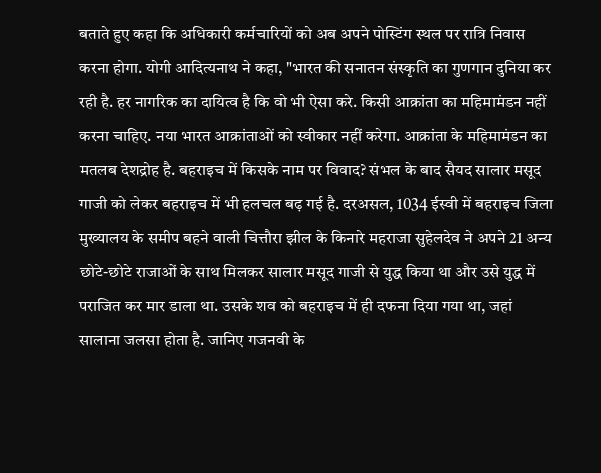बताते हुए कहा कि अधिकारी कर्मचारियों को अब अपने पोस्टिंग स्थल पर रात्रि निवास करना होगा. योगी आदित्यनाथ ने कहा, "भारत की सनातन संस्कृति का गुणगान दुनिया कर रही है. हर नागरिक का दायित्व है कि वो भी ऐसा करे. किसी आक्रांता का महिमामंडन नहीं करना चाहिए. नया भारत आक्रांताओं को स्वीकार नहीं करेगा. आक्रांता के महिमामंडन का मतलब देशद्रोह है. बहराइच में किसके नाम पर विवाद? संभल के बाद सैयद सालार मसूद गाजी को लेकर बहराइच में भी हलचल बढ़ गई है. दरअसल, 1034 ईस्वी में बहराइच जिला मुख्यालय के समीप बहने वाली चित्तौरा झील के किनारे महराजा सुहेलदेव ने अपने 21 अन्य छोटे-छोटे राजाओं के साथ मिलकर सालार मसूद गाजी से युद्ध किया था और उसे युद्ध में पराजित कर मार डाला था. उसके शव को बहराइच में ही दफना दिया गया था, जहां सालाना जलसा होता है. जानिए गजनवी के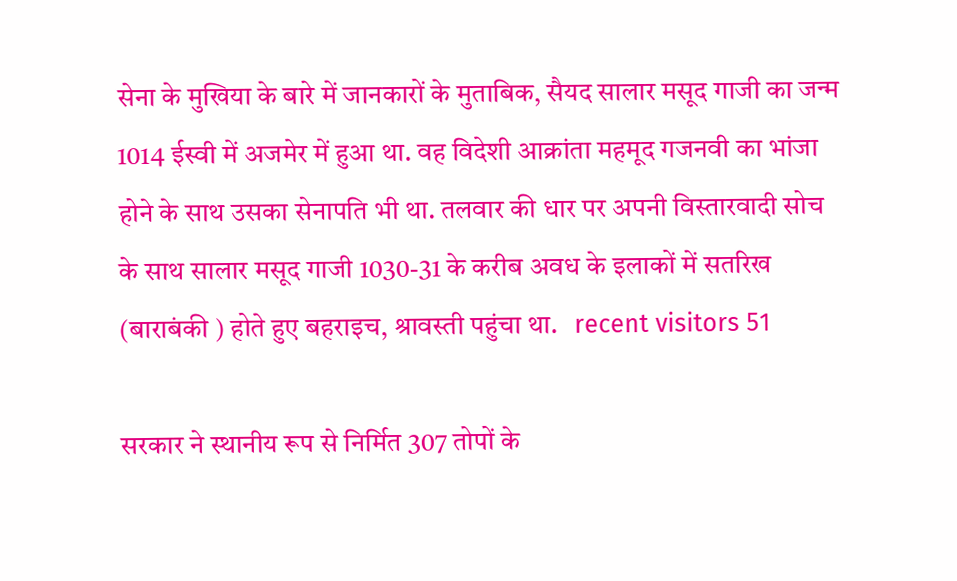सेना के मुखिया के बारे में जानकारों के मुताबिक, सैयद सालार मसूद गाजी का जन्म 1014 ईस्वी में अजमेर में हुआ था. वह विदेशी आक्रांता महमूद गजनवी का भांजा होने के साथ उसका सेनापति भी था. तलवार की धार पर अपनी विस्तारवादी सोच के साथ सालार मसूद गाजी 1030-31 के करीब अवध के इलाकों में सतरिख (बाराबंकी ) होते हुए बहराइच, श्रावस्ती पहुंचा था.   recent visitors 51

सरकार ने स्थानीय रूप से निर्मित 307 तोपों के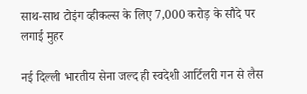साथ-साथ टोइंग व्हीकल्स के लिए 7,000 करोड़ के सौदे पर लगाई मुहर

नई दिल्ली भारतीय सेना जल्द ही स्वदेशी आर्टिलरी गन से लैस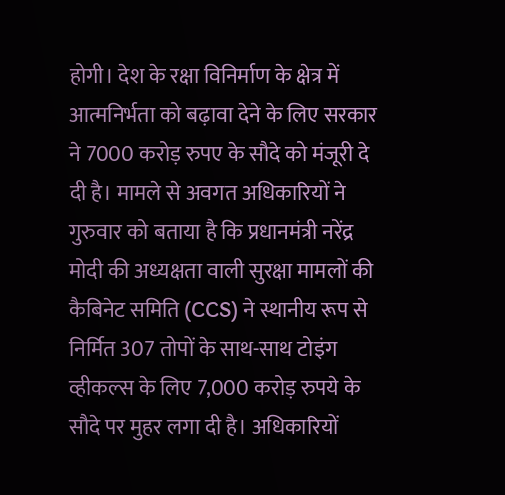होगी। देश के रक्षा विनिर्माण के क्षेत्र में आत्मनिर्भता को बढ़ावा देने के लिए सरकार ने 7000 करोड़ रुपए के सौदे को मंजूरी दे दी है। मामले से अवगत अधिकारियों ने गुरुवार को बताया है कि प्रधानमंत्री नरेंद्र मोदी की अध्यक्षता वाली सुरक्षा मामलों की कैबिनेट समिति (CCS) ने स्थानीय रूप से निर्मित 307 तोपों के साथ-साथ टोइंग व्हीकल्स के लिए 7,000 करोड़ रुपये के सौदे पर मुहर लगा दी है। अधिकारियों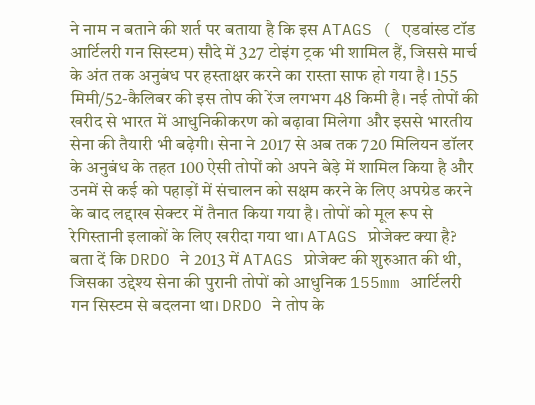ने नाम न बताने की शर्त पर बताया है कि इस ATAGS ( एडवांस्ड टॉड आर्टिलरी गन सिस्टम) सौदे में 327 टोइंग ट्रक भी शामिल हैं, जिससे मार्च के अंत तक अनुबंध पर हस्ताक्षर करने का रास्ता साफ हो गया है। 155 मिमी/52-कैलिबर की इस तोप की रेंज लगभग 48 किमी है। नई तोपों की खरीद से भारत में आधुनिकीकरण को बढ़ावा मिलेगा और इससे भारतीय सेना की तैयारी भी बढ़ेगी। सेना ने 2017 से अब तक 720 मिलियन डॉलर के अनुबंध के तहत 100 ऐसी तोपों को अपने बेड़े में शामिल किया है और उनमें से कई को पहाड़ों में संचालन को सक्षम करने के लिए अपग्रेड करने के बाद लद्दाख सेक्टर में तैनात किया गया है। तोपों को मूल रूप से रेगिस्तानी इलाकों के लिए खरीदा गया था। ATAGS प्रोजेक्ट क्या है? बता दें कि DRDO ने 2013 में ATAGS प्रोजेक्ट की शुरुआत की थी, जिसका उद्देश्य सेना की पुरानी तोपों को आधुनिक 155mm आर्टिलरी गन सिस्टम से बदलना था। DRDO ने तोप के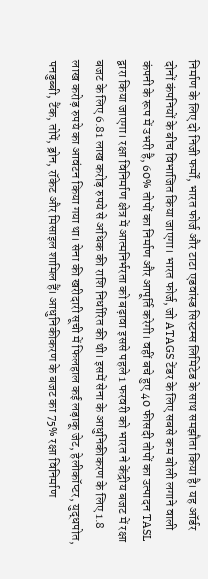निर्माण के लिए दो निजी फर्मों, भारत फोर्ज और टाटा एडवांस्ड सिस्टम्स लिमिटेड के साथ समझौता किया है। यह ऑर्डर दोनों कंपनियों के बीच विभाजित किया जाएगा। भारत फोर्ज, जो ATAGS टेंडर के लिए सबसे कम बोली लगाने वाली कंपनी के रूप में उभरी है, 60% तोपों का निर्माण और आपूर्ति करेगी। वहीं बचे हुए 40 फीसदी तोपों का उत्पादन TASL द्वारा किया जाएगा। रक्षा विनिर्माण क्षेत्र में आत्मनिर्भरता को बढ़ावा इससे पहले 1 फरवरी को भारत ने केंद्रीय बजट में रक्षा बजट के लिए 6.81 लाख करोड़ रुपये से अधिक की राशि निर्धारित की थी। इसमें सेना के आधुनिकीकरण के लिए 1.8 लाख करोड़ रुपये का आवंटन किया गया था। सेना की खरीदारी सूची में फिलहाल कई लड़ाकू जेट, हेलीकॉप्टर, युद्धपोत, पनडुब्बी, टैंक, तोपें, ड्रोन, रॉकेट और मिसाइल शामिल हैं। आधुनिकीकरण के बजट का 75% रक्षा विनिर्माण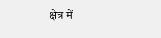क्षेत्र में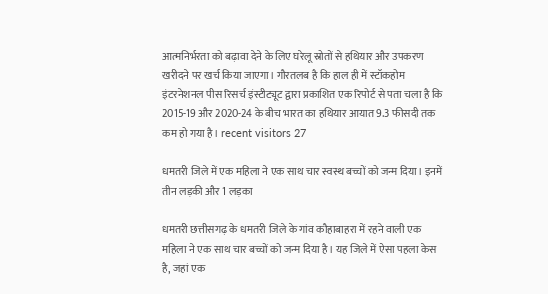आत्मनिर्भरता को बढ़ावा देने के लिए घरेलू स्रोतों से हथियार और उपकरण खरीदने पर खर्च किया जाएगा। गौरतलब है कि हाल ही में स्टॉकहोम इंटरनेशनल पीस रिसर्च इंस्टीट्यूट द्वारा प्रकाशित एक रिपोर्ट से पता चला है कि 2015-19 और 2020-24 के बीच भारत का हथियार आयात 9.3 फीसदी तक कम हो गया है। recent visitors 27

धमतरी जिले में एक महिला ने एक साथ चार स्वस्थ बच्चों को जन्म दिया। इनमें तीन लड़की और 1 लड़का

धमतरी छत्तीसगढ़ के धमतरी जिले के गांव कौहाबाहरा में रहने वाली एक महिला ने एक साथ चार बच्चों को जन्म दिया है। यह जिले में ऐसा पहला केस है, जहां एक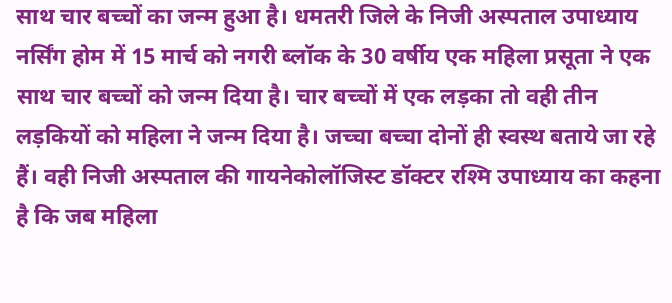साथ चार बच्चों का जन्म हुआ है। धमतरी जिले के निजी अस्पताल उपाध्याय नर्सिंग होम में 15 मार्च को नगरी ब्लॉक के 30 वर्षीय एक महिला प्रसूता ने एक साथ चार बच्चों को जन्म दिया है। चार बच्चों में एक लड़का तो वही तीन लड़कियों को महिला ने जन्म दिया है। जच्चा बच्चा दोनों ही स्वस्थ बताये जा रहे हैं। वही निजी अस्पताल की गायनेकोलॉजिस्ट डॉक्टर रश्मि उपाध्याय का कहना है कि जब महिला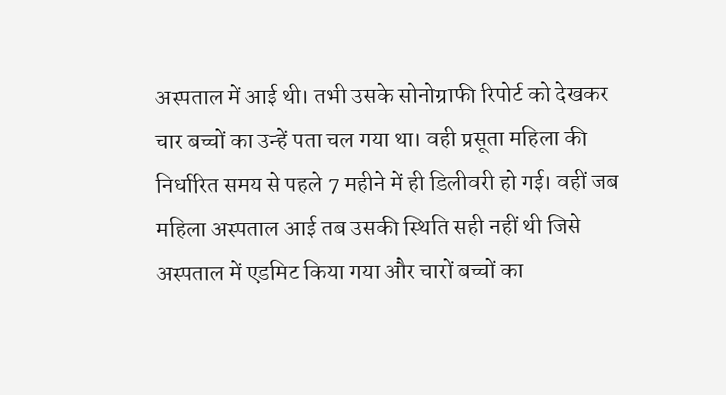अस्पताल में आई थी। तभी उसके सोनोग्राफी रिपोर्ट को देखकर चार बच्चों का उन्हें पता चल गया था। वही प्रसूता महिला की निर्धारित समय से पहले 7 महीने में ही डिलीवरी हो गई। वहीं जब महिला अस्पताल आई तब उसकी स्थिति सही नहीं थी जिसे अस्पताल में एडमिट किया गया और चारों बच्चों का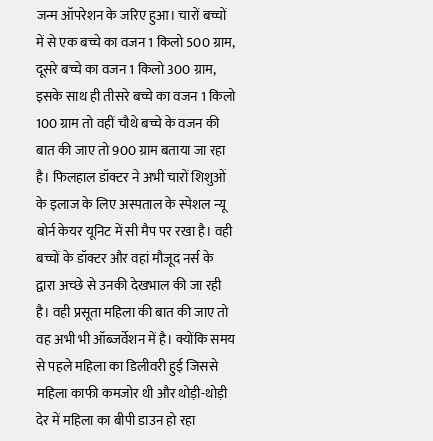जन्म ऑपरेशन के जरिए हुआ। चारों बच्चों में से एक बच्चे का वजन 1 किलो 500 ग्राम, दूसरे बच्चे का वजन 1 किलो 300 ग्राम, इसके साथ ही तीसरे बच्चे का वजन 1 किलो 100 ग्राम तो वहीं चौथे बच्चे के वजन की बात की जाए तो 900 ग्राम बताया जा रहा है। फिलहाल डॉक्टर ने अभी चारों शिशुओं के इलाज के लिए अस्पताल के स्पेशल न्यू बोर्न केयर यूनिट में सी मैप पर रखा है। वही बच्चों के डॉक्टर और वहां मौजूद नर्स के द्वारा अच्छे से उनकी देखभाल की जा रही है। वही प्रसूता महिला की बात की जाए तो वह अभी भी ऑब्जर्वेशन में है। क्योंकि समय से पहले महिला का डिलीवरी हुई जिससे महिला काफी कमजोर थी और थोड़ी-थोड़ी देर में महिला का बीपी डाउन हो रहा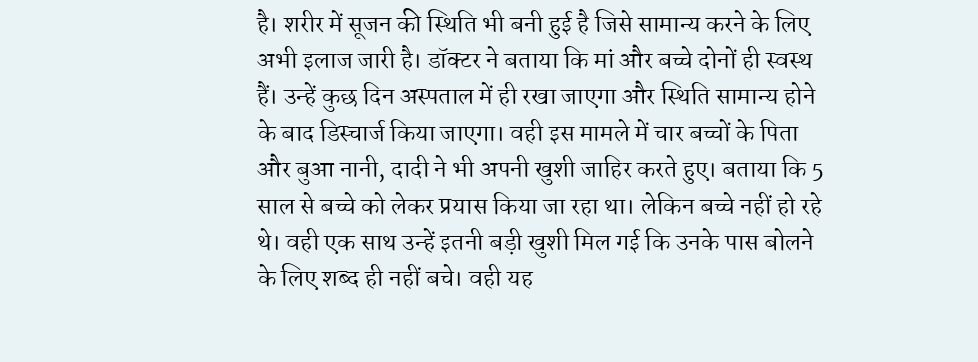है। शरीर में सूजन की स्थिति भी बनी हुई है जिसे सामान्य करने के लिए अभी इलाज जारी है। डॉक्टर ने बताया कि मां और बच्चे दोनों ही स्वस्थ हैं। उन्हें कुछ दिन अस्पताल में ही रखा जाएगा और स्थिति सामान्य होने के बाद डिस्चार्ज किया जाएगा। वही इस मामले में चार बच्चों के पिता और बुआ नानी, दादी ने भी अपनी खुशी जाहिर करते हुए। बताया कि 5 साल से बच्चे को लेकर प्रयास किया जा रहा था। लेकिन बच्चे नहीं हो रहे थे। वही एक साथ उन्हें इतनी बड़ी खुशी मिल गई कि उनके पास बोलने के लिए शब्द ही नहीं बचे। वही यह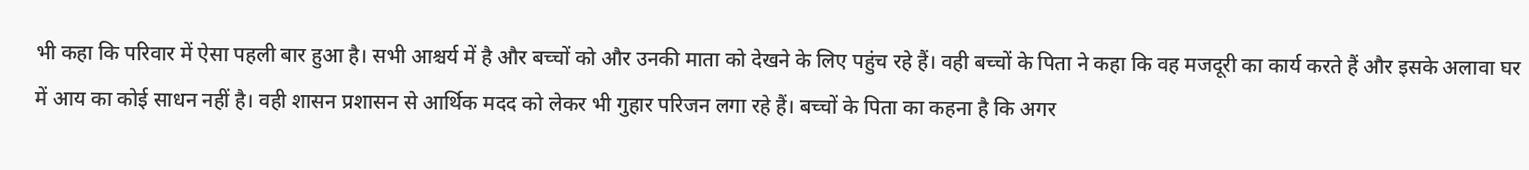भी कहा कि परिवार में ऐसा पहली बार हुआ है। सभी आश्चर्य में है और बच्चों को और उनकी माता को देखने के लिए पहुंच रहे हैं। वही बच्चों के पिता ने कहा कि वह मजदूरी का कार्य करते हैं और इसके अलावा घर में आय का कोई साधन नहीं है। वही शासन प्रशासन से आर्थिक मदद को लेकर भी गुहार परिजन लगा रहे हैं। बच्चों के पिता का कहना है कि अगर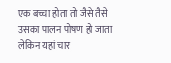एक बच्चा होता तो जैसे तैसे उसका पालन पोषण हो जाता लेकिन यहां चार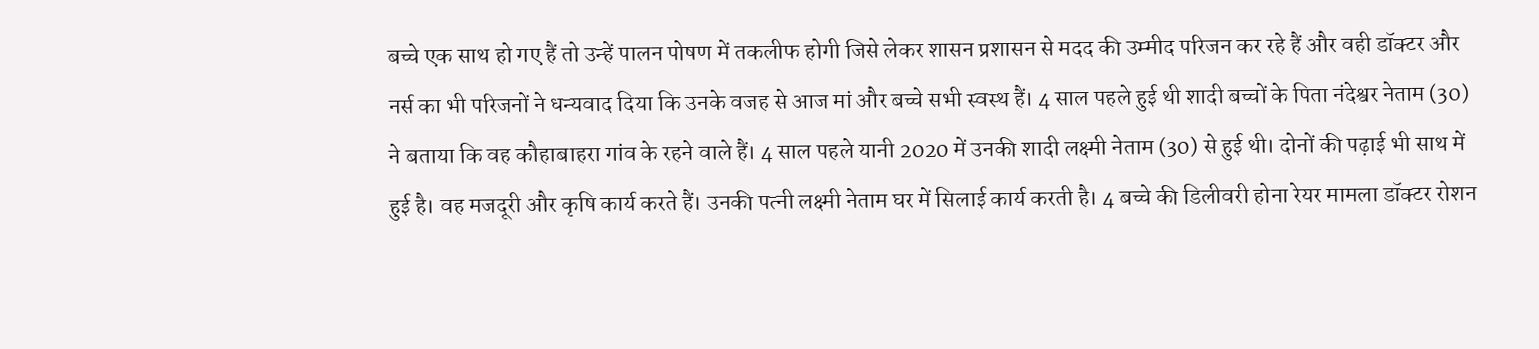बच्चे एक साथ हो गए हैं तो उन्हें पालन पोषण में तकलीफ होगी जिसे लेकर शासन प्रशासन से मदद की उम्मीद परिजन कर रहे हैं और वही डॉक्टर और नर्स का भी परिजनों ने धन्यवाद दिया कि उनके वजह से आज मां और बच्चे सभी स्वस्थ हैं। 4 साल पहले हुई थी शादी बच्चों के पिता नंदेश्वर नेताम (30) ने बताया कि वह कौहाबाहरा गांव के रहने वाले हैं। 4 साल पहले यानी 2020 में उनकी शादी लक्ष्मी नेताम (30) से हुई थी। दोनों की पढ़ाई भी साथ में हुई है। वह मजदूरी और कृषि कार्य करते हैं। उनकी पत्नी लक्ष्मी नेताम घर में सिलाई कार्य करती है। 4 बच्चे की डिलीवरी होना रेयर मामला डॉक्टर रोशन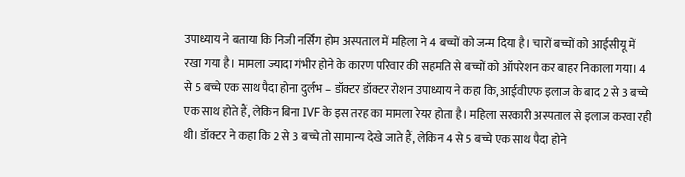उपाध्याय ने बताया कि निजी नर्सिंग होम अस्पताल में महिला ने 4 बच्चों को जन्म दिया है। चारों बच्चों को आईसीयू में रखा गया है। मामला ज्यादा गंभीर होने के कारण परिवार की सहमति से बच्चों को ऑपरेशन कर बाहर निकाला गया। 4 से 5 बच्चे एक साथ पैदा होना दुर्लभ – डॉक्टर डॉक्टर रोशन उपाध्याय ने कहा कि, आईवीएफ इलाज के बाद 2 से 3 बच्चे एक साथ होते हैं, लेकिन बिना IVF के इस तरह का मामला रेयर होता है। महिला सरकारी अस्पताल से इलाज करवा रही थी। डॉक्टर ने कहा कि 2 से 3 बच्चे तो सामान्य देखे जाते हैं, लेकिन 4 से 5 बच्चे एक साथ पैदा होने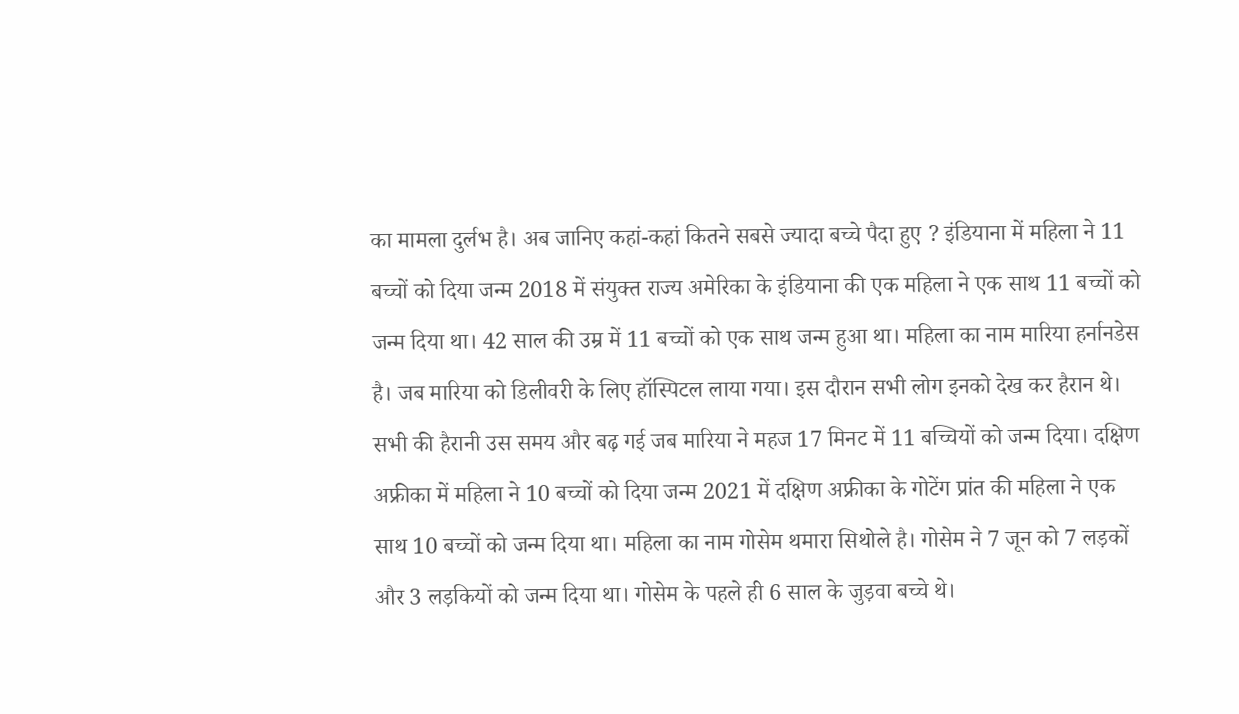का मामला दुर्लभ है। अब जानिए कहां-कहां कितने सबसे ज्यादा बच्चे पैदा हुए ? इंडियाना में महिला ने 11 बच्चों को दिया जन्म 2018 में संयुक्त राज्य अमेरिका के इंडियाना की एक महिला ने एक साथ 11 बच्चों को जन्म दिया था। 42 साल की उम्र में 11 बच्चों को एक साथ जन्म हुआ था। महिला का नाम मारिया हर्नानडेस है। जब मारिया को डिलीवरी के लिए हॉस्पिटल लाया गया। इस दौरान सभी लोग इनको देख कर हैरान थे। सभी की हैरानी उस समय और बढ़ गई जब मारिया ने महज 17 मिनट में 11 बच्चियों को जन्म दिया। दक्षिण अफ्रीका में महिला ने 10 बच्चों को दिया जन्म 2021 में दक्षिण अफ्रीका के गोटेंग प्रांत की महिला ने एक साथ 10 बच्चों को जन्म दिया था। महिला का नाम गोसेम थमारा सिथोले है। गोसेम ने 7 जून को 7 लड़कों और 3 लड़कियों को जन्म दिया था। गोसेम के पहले ही 6 साल के जुड़वा बच्चे थे।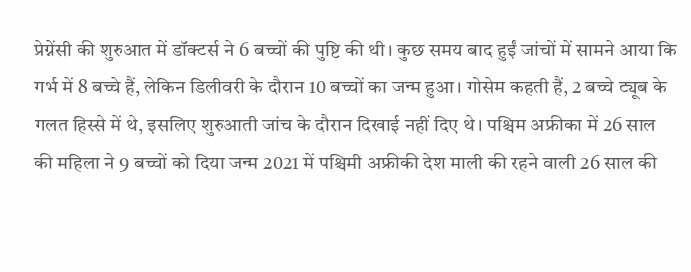प्रेग्नेंसी की शुरुआत में डॉक्टर्स ने 6 बच्चों की पुष्टि की थी। कुछ समय बाद हुईं जांचों में सामने आया कि गर्भ में 8 बच्चे हैं, लेकिन डिलीवरी के दौरान 10 बच्चों का जन्म हुआ। गोसेम कहती हैं, 2 बच्चे ट्यूब के गलत हिस्से में थे, इसलिए शुरुआती जांच के दौरान दिखाई नहीं दिए थे। पश्चिम अफ्रीका में 26 साल की महिला ने 9 बच्चों को दिया जन्म 2021 में पश्चिमी अफ्रीकी देश माली की रहने वाली 26 साल की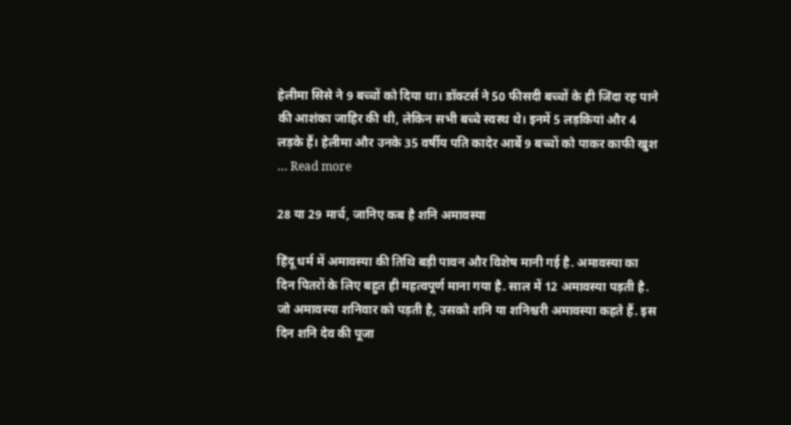हेलीमा सिसे ने 9 बच्चों को दिया था। डॉक्टर्स ने 50 फीसदी बच्चों के ही जिंदा रह पाने की आशंका जाहिर की थी, लेकिन सभी बच्चे स्वस्थ थे। इनमें 5 लड़कियां और 4 लड़के हैं। हेलीमा और उनके 35 वर्षीय पति कादेर आर्बे 9 बच्चों को पाकर काफी खुश … Read more

28 या 29 मार्च, जानिए कब है शनि अमावस्या

हिंदू धर्म में अमावस्या की तिथि बड़ी पावन और विशेष मानी गई है. अमावस्या का दिन पितरों के लिए बहुत ही महत्वपूर्ण माना गया है. साल में 12 अमावस्या पड़ती है. जो अमावस्या शनिवार को पड़ती है, उसको शनि या शनिश्चरी अमावस्या कहते हैं. इस दिन शनि देव की पूजा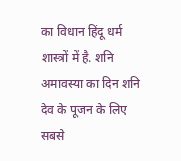का विधान हिंदू धर्म शास्त्रों में है. शनि अमावस्या का दिन शनि देव के पूजन के लिए सबसे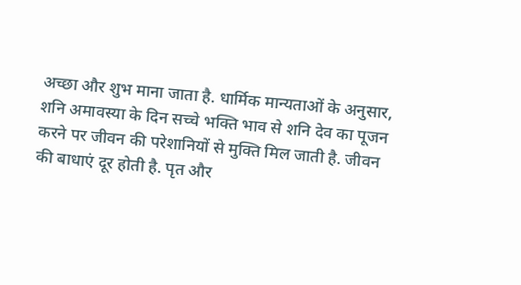अच्छा और शुभ माना जाता है. धार्मिक मान्यताओं के अनुसार, शनि अमावस्या के दिन सच्चे भक्ति भाव से शनि देव का पूजन करने पर जीवन की परेशानियों से मुक्ति मिल जाती है. जीवन की बाधाएं दूर होती है. पृत और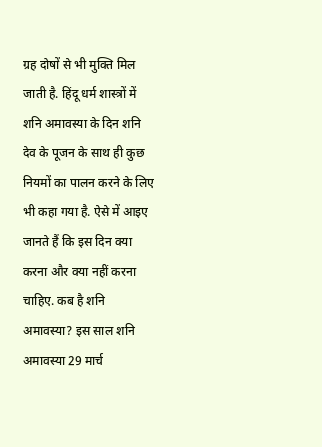ग्रह दोषों से भी मुक्ति मिल जाती है. हिंदू धर्म शास्त्रों में शनि अमावस्या के दिन शनि देव के पूजन के साथ ही कुछ नियमों का पालन करने के लिए भी कहा गया है. ऐसे में आइए जानते हैं कि इस दिन क्या करना और क्या नहीं करना चाहिए. कब है शनि अमावस्या? इस साल शनि अमावस्या 29 मार्च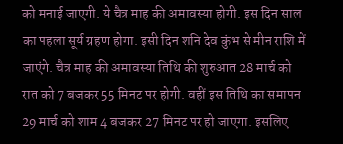को मनाई जाएगी. ये चैत्र माह की अमावस्या होगी. इस दिन साल का पहला सूर्य ग्रहण होगा. इसी दिन शनि देव कुंभ से मीन राशि में जाएंगे. चैत्र माह की अमावस्या तिथि की शुरुआत 28 मार्च को रात को 7 बजकर 55 मिनट पर होगी. वहीं इस तिथि का समापन 29 मार्च को शाम 4 बजकर 27 मिनट पर हो जाएगा. इसलिए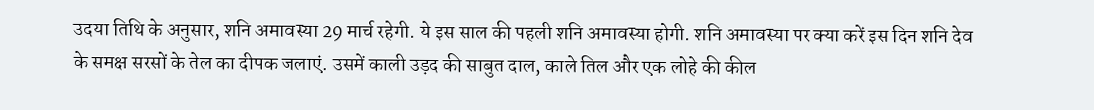उदया तिथि के अनुसार, शनि अमावस्या 29 मार्च रहेगी. ये इस साल की पहली शनि अमावस्या होगी. शनि अमावस्या पर क्या करें इस दिन शनि देव के समक्ष सरसों के तेल का दीपक जलाएं. उसमें काली उड़द की साबुत दाल, काले तिल और एक लोहे की कील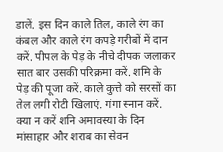डालें. इस दिन काले तिल, काले रंग का कंबल और काले रंग कपड़े गरीबों में दान करें. पीपल के पेड़ के नीचे दीपक जलाकर सात बार उसकी परिक्रमा करें. शमि के पेड़ की पूजा करें. काले कुत्ते को सरसों का तेल लगी रोटी खिलाएं. गंगा स्नान करें. क्या न करें शनि अमावस्या के दिन मांसाहार और शराब का सेवन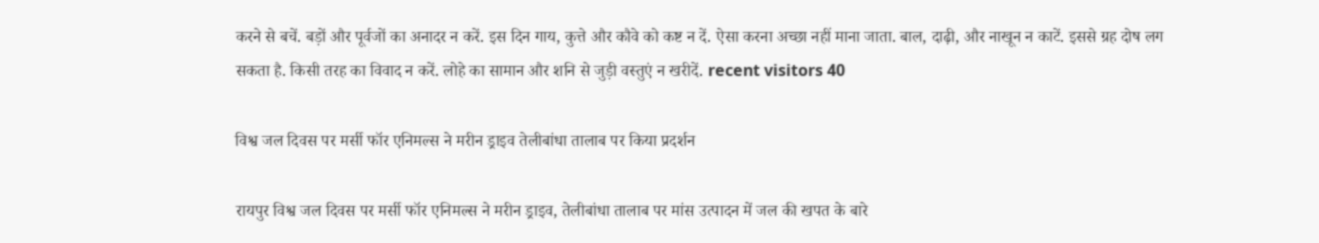करने से बचें. बड़ों और पूर्वजों का अनादर न करें. इस दिन गाय, कुत्ते और कौवे को कष्ट न दें. ऐसा करना अच्छा नहीं माना जाता. बाल, दाढ़ी, और नाखून न काटें. इससे ग्रह दोष लग सकता है. किसी तरह का विवाद न करें. लोहे का सामान और शनि से जुड़ी वस्तुएं न खरीदें. recent visitors 40

विश्व जल दिवस पर मर्सी फॉर एनिमल्स ने मरीन ड्राइव तेलीबांधा तालाब पर किया प्रदर्शन

रायपुर विश्व जल दिवस पर मर्सी फॉर एनिमल्स ने मरीन ड्राइव, तेलीबांधा तालाब पर मांस उत्पादन में जल की खपत के बारे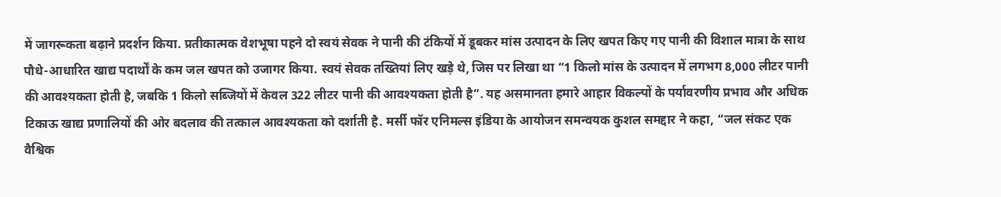में जागरूकता बढ़ाने प्रदर्शन किया. प्रतीकात्मक वेशभूषा पहने दो स्वयं सेवक ने पानी की टंकियों में डूबकर मांस उत्पादन के लिए खपत किए गए पानी की विशाल मात्रा के साथ पौधे-आधारित खाद्य पदार्थों के कम जल खपत को उजागर किया. स्वयं सेवक तख्तियां लिए खड़े थे, जिस पर लिखा था “1 किलो मांस के उत्पादन में लगभग 8,000 लीटर पानी की आवश्यकता होती है, जबकि 1 किलो सब्जियों में केवल 322 लीटर पानी की आवश्यकता होती है”. यह असमानता हमारे आहार विकल्पों के पर्यावरणीय प्रभाव और अधिक टिकाऊ खाद्य प्रणालियों की ओर बदलाव की तत्काल आवश्यकता को दर्शाती है. मर्सी फॉर एनिमल्स इंडिया के आयोजन समन्वयक कुशल समद्दार ने कहा, “जल संकट एक वैश्विक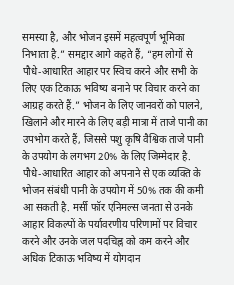समस्या है, और भोजन इसमें महत्वपूर्ण भूमिका निभाता है.” समद्दार आगे कहते हैं, “हम लोगों से पौधे-आधारित आहार पर स्विच करने और सभी के लिए एक टिकाऊ भविष्य बनाने पर विचार करने का आग्रह करते हैं.” भोजन के लिए जानवरों को पालने, खिलाने और मारने के लिए बड़ी मात्रा में ताजे पानी का उपभोग करते हैं, जिससे पशु कृषि वैश्विक ताजे पानी के उपयोग के लगभग 20% के लिए जिम्मेदार है. पौधे-आधारित आहार को अपनाने से एक व्यक्ति के भोजन संबंधी पानी के उपयोग में 50% तक की कमी आ सकती है. मर्सी फॉर एनिमल्स जनता से उनके आहार विकल्पों के पर्यावरणीय परिणामों पर विचार करने और उनके जल पदचिह्न को कम करने और अधिक टिकाऊ भविष्य में योगदान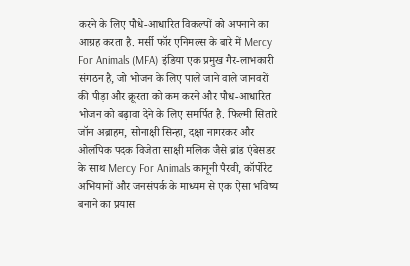करने के लिए पौधे-आधारित विकल्पों को अपनाने का आग्रह करता है. मर्सी फॉर एनिमल्स के बारे में Mercy For Animals (MFA) इंडिया एक प्रमुख गैर-लाभकारी संगठन है, जो भोजन के लिए पाले जाने वाले जानवरों की पीड़ा और क्रूरता को कम करने और पौध-आधारित भोजन को बढ़ावा देने के लिए समर्पित है. फिल्मी सितारे जॉन अब्राहम, सोनाक्षी सिन्हा, दक्षा नागरकर और ओलंपिक पदक विजेता साक्षी मलिक जैसे ब्रांड एंबेसडर के साथ Mercy For Animals कानूनी पैरवी, कॉर्पोरेट अभियानों और जनसंपर्क के माध्यम से एक ऐसा भविष्य बनाने का प्रयास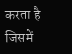करता है जिसमें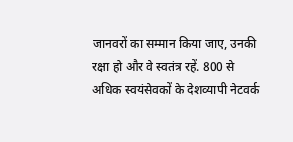जानवरों का सम्मान किया जाए, उनकी रक्षा हो और वे स्वतंत्र रहें. 800 से अधिक स्वयंसेवकों के देशव्यापी नेटवर्क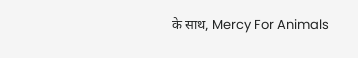के साथ, Mercy For Animals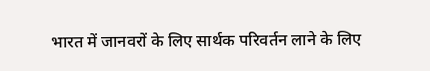भारत में जानवरों के लिए सार्थक परिवर्तन लाने के लिए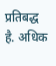प्रतिबद्ध है. अधिक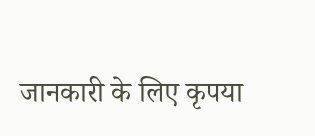जानकारी के लिए कृपया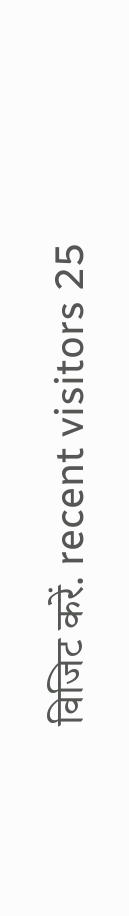विजिट करें. recent visitors 25